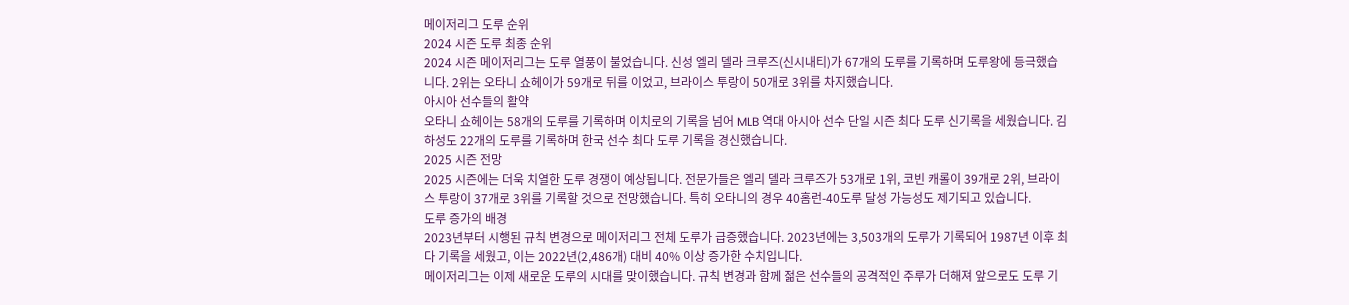메이저리그 도루 순위
2024 시즌 도루 최종 순위
2024 시즌 메이저리그는 도루 열풍이 불었습니다. 신성 엘리 델라 크루즈(신시내티)가 67개의 도루를 기록하며 도루왕에 등극했습니다. 2위는 오타니 쇼헤이가 59개로 뒤를 이었고, 브라이스 투랑이 50개로 3위를 차지했습니다.
아시아 선수들의 활약
오타니 쇼헤이는 58개의 도루를 기록하며 이치로의 기록을 넘어 MLB 역대 아시아 선수 단일 시즌 최다 도루 신기록을 세웠습니다. 김하성도 22개의 도루를 기록하며 한국 선수 최다 도루 기록을 경신했습니다.
2025 시즌 전망
2025 시즌에는 더욱 치열한 도루 경쟁이 예상됩니다. 전문가들은 엘리 델라 크루즈가 53개로 1위, 코빈 캐롤이 39개로 2위, 브라이스 투랑이 37개로 3위를 기록할 것으로 전망했습니다. 특히 오타니의 경우 40홈런-40도루 달성 가능성도 제기되고 있습니다.
도루 증가의 배경
2023년부터 시행된 규칙 변경으로 메이저리그 전체 도루가 급증했습니다. 2023년에는 3,503개의 도루가 기록되어 1987년 이후 최다 기록을 세웠고, 이는 2022년(2,486개) 대비 40% 이상 증가한 수치입니다.
메이저리그는 이제 새로운 도루의 시대를 맞이했습니다. 규칙 변경과 함께 젊은 선수들의 공격적인 주루가 더해져 앞으로도 도루 기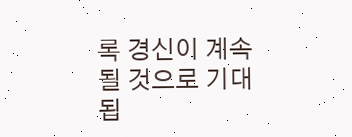록 경신이 계속될 것으로 기대됩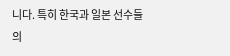니다. 특히 한국과 일본 선수들의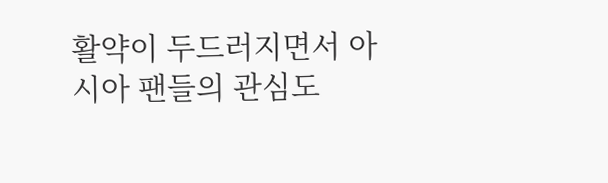활약이 두드러지면서 아시아 팬들의 관심도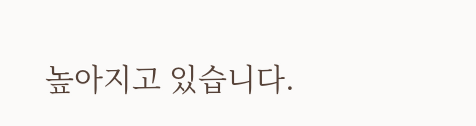높아지고 있습니다.